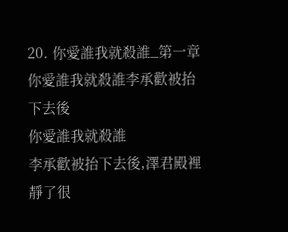20. 你愛誰我就殺誰_第一章 你愛誰我就殺誰李承歡被抬下去後
你愛誰我就殺誰
李承歡被抬下去後,澤君殿裡靜了很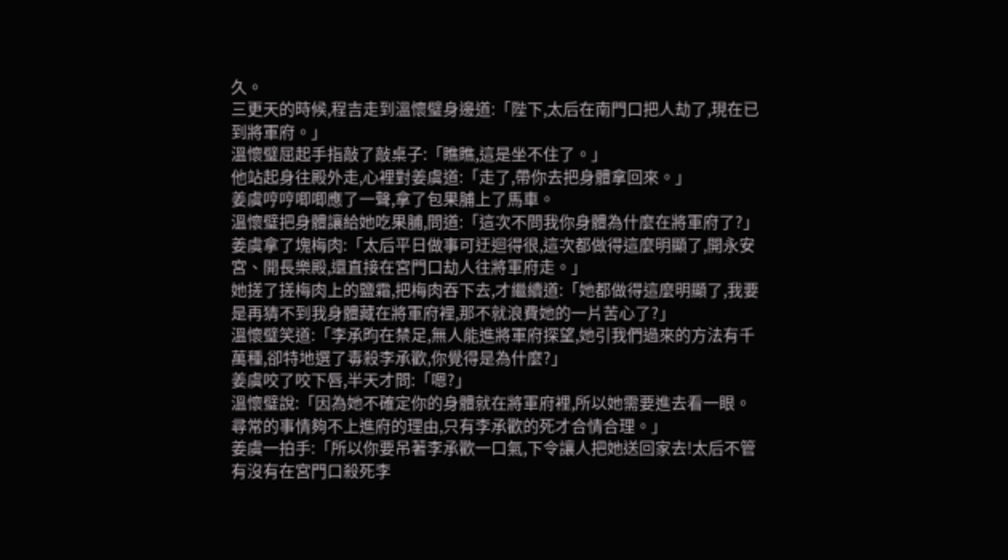久。
三更天的時候,程吉走到溫懷璧身邊道:「陛下,太后在南門口把人劫了,現在已到將軍府。」
溫懷璧屈起手指敲了敲桌子:「瞧瞧,這是坐不住了。」
他站起身往殿外走,心裡對姜虞道:「走了,帶你去把身體拿回來。」
姜虞哼哼唧唧應了一聲,拿了包果脯上了馬車。
溫懷璧把身體讓給她吃果脯,問道:「這次不問我你身體為什麼在將軍府了?」
姜虞拿了塊梅肉:「太后平日做事可迂迴得很,這次都做得這麼明顯了,開永安宮、開長樂殿,還直接在宮門口劫人往將軍府走。」
她搓了搓梅肉上的鹽霜,把梅肉吞下去,才繼續道:「她都做得這麼明顯了,我要是再猜不到我身體藏在將軍府裡,那不就浪費她的一片苦心了?」
溫懷璧笑道:「李承昀在禁足,無人能進將軍府探望,她引我們過來的方法有千萬種,卻特地選了毒殺李承歡,你覺得是為什麼?」
姜虞咬了咬下唇,半天才問:「嗯?」
溫懷璧說:「因為她不確定你的身體就在將軍府裡,所以她需要進去看一眼。尋常的事情夠不上進府的理由,只有李承歡的死才合情合理。」
姜虞一拍手:「所以你要吊著李承歡一口氣,下令讓人把她送回家去!太后不管有沒有在宮門口殺死李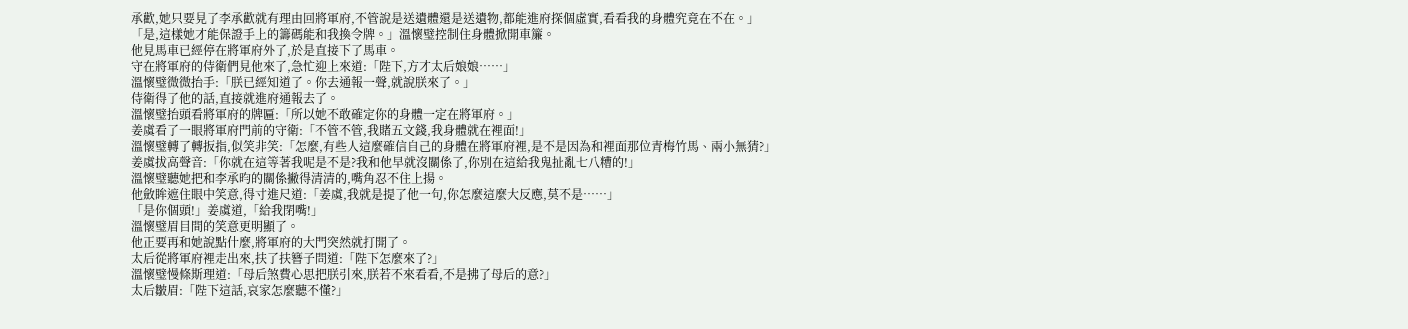承歡,她只要見了李承歡就有理由回將軍府,不管說是送遺體還是送遺物,都能進府探個虛實,看看我的身體究竟在不在。」
「是,這樣她才能保證手上的籌碼能和我換令牌。」溫懷璧控制住身體掀開車簾。
他見馬車已經停在將軍府外了,於是直接下了馬車。
守在將軍府的侍衛們見他來了,急忙迎上來道:「陛下,方才太后娘娘……」
溫懷璧微微抬手:「朕已經知道了。你去通報一聲,就說朕來了。」
侍衛得了他的話,直接就進府通報去了。
溫懷璧抬頭看將軍府的牌匾:「所以她不敢確定你的身體一定在將軍府。」
姜虞看了一眼將軍府門前的守衛:「不管不管,我賭五文錢,我身體就在裡面!」
溫懷璧轉了轉扳指,似笑非笑:「怎麼,有些人這麼確信自己的身體在將軍府裡,是不是因為和裡面那位青梅竹馬、兩小無猜?」
姜虞拔高聲音:「你就在這等著我呢是不是?我和他早就沒關係了,你別在這給我鬼扯亂七八糟的!」
溫懷璧聽她把和李承昀的關係撇得清清的,嘴角忍不住上揚。
他斂眸遮住眼中笑意,得寸進尺道:「姜虞,我就是提了他一句,你怎麼這麼大反應,莫不是……」
「是你個頭!」姜虞道,「給我閉嘴!」
溫懷璧眉目間的笑意更明顯了。
他正要再和她說點什麼,將軍府的大門突然就打開了。
太后從將軍府裡走出來,扶了扶簪子問道:「陛下怎麼來了?」
溫懷璧慢條斯理道:「母后煞費心思把朕引來,朕若不來看看,不是拂了母后的意?」
太后皺眉:「陛下這話,哀家怎麼聽不懂?」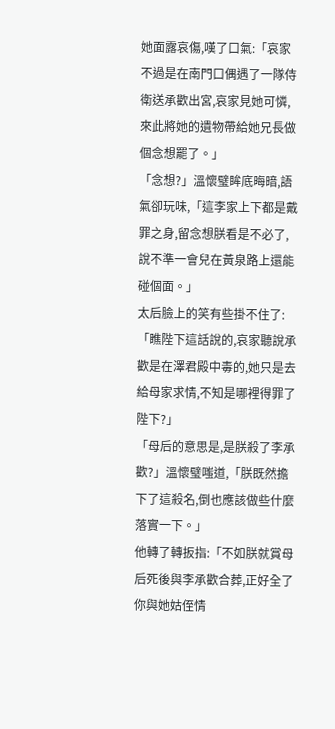她面露哀傷,嘆了口氣:「哀家不過是在南門口偶遇了一隊侍衛送承歡出宮,哀家見她可憐,來此將她的遺物帶給她兄長做個念想罷了。」
「念想?」溫懷璧眸底晦暗,語氣卻玩味,「這李家上下都是戴罪之身,留念想朕看是不必了,說不準一會兒在黃泉路上還能碰個面。」
太后臉上的笑有些掛不住了:「瞧陛下這話說的,哀家聽說承歡是在澤君殿中毒的,她只是去給母家求情,不知是哪裡得罪了陛下?」
「母后的意思是,是朕殺了李承歡?」溫懷璧嗤道,「朕既然擔下了這殺名,倒也應該做些什麼落實一下。」
他轉了轉扳指:「不如朕就賞母后死後與李承歡合葬,正好全了你與她姑侄情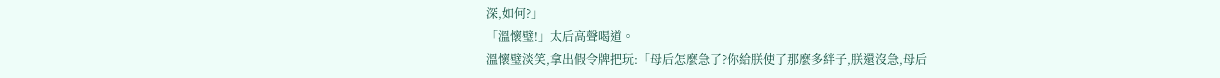深,如何?」
「溫懷璧!」太后高聲喝道。
溫懷璧淡笑,拿出假令牌把玩:「母后怎麼急了?你給朕使了那麼多絆子,朕還沒急,母后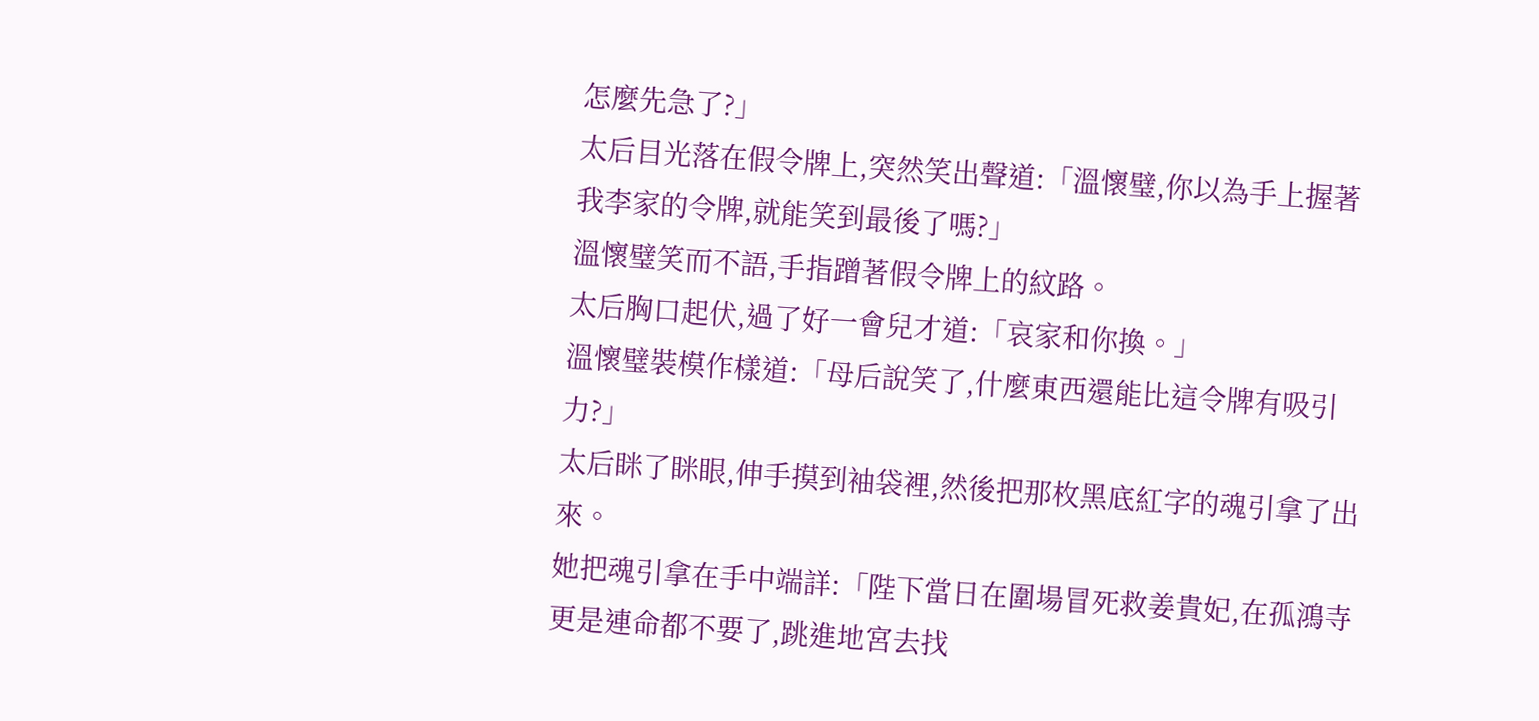怎麼先急了?」
太后目光落在假令牌上,突然笑出聲道:「溫懷璧,你以為手上握著我李家的令牌,就能笑到最後了嗎?」
溫懷璧笑而不語,手指蹭著假令牌上的紋路。
太后胸口起伏,過了好一會兒才道:「哀家和你換。」
溫懷璧裝模作樣道:「母后說笑了,什麼東西還能比這令牌有吸引力?」
太后眯了眯眼,伸手摸到袖袋裡,然後把那枚黑底紅字的魂引拿了出來。
她把魂引拿在手中端詳:「陛下當日在圍場冒死救姜貴妃,在孤鴻寺更是連命都不要了,跳進地宮去找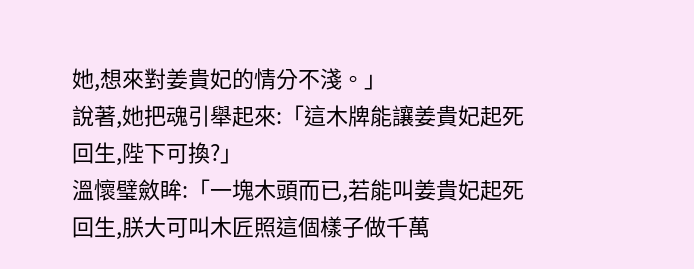她,想來對姜貴妃的情分不淺。」
說著,她把魂引舉起來:「這木牌能讓姜貴妃起死回生,陛下可換?」
溫懷璧斂眸:「一塊木頭而已,若能叫姜貴妃起死回生,朕大可叫木匠照這個樣子做千萬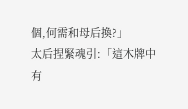個,何需和母后換?」
太后捏緊魂引:「這木牌中有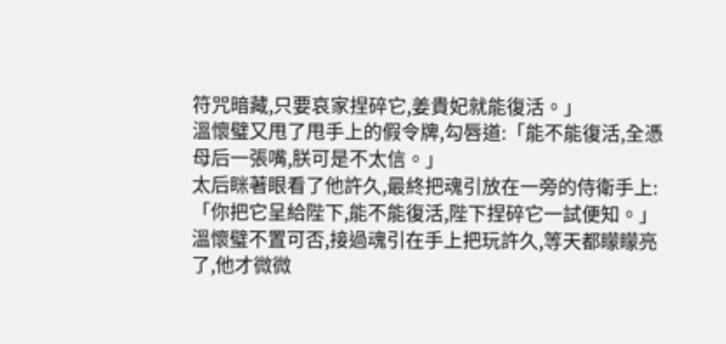符咒暗藏,只要哀家捏碎它,姜貴妃就能復活。」
溫懷璧又甩了甩手上的假令牌,勾唇道:「能不能復活,全憑母后一張嘴,朕可是不太信。」
太后眯著眼看了他許久,最終把魂引放在一旁的侍衛手上:「你把它呈給陛下,能不能復活,陛下捏碎它一試便知。」
溫懷璧不置可否,接過魂引在手上把玩許久,等天都矇矇亮了,他才微微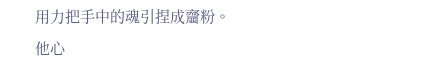用力把手中的魂引捏成齏粉。
他心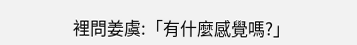裡問姜虞:「有什麼感覺嗎?」